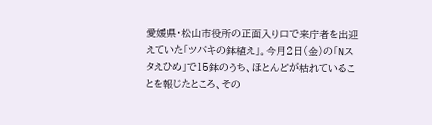愛媛県・松山市役所の正面入り口で来庁者を出迎えていた「ツバキの鉢植え」。今月2日(金)の「Nスタえひめ」で15鉢のうち、ほとんどが枯れていることを報じたところ、その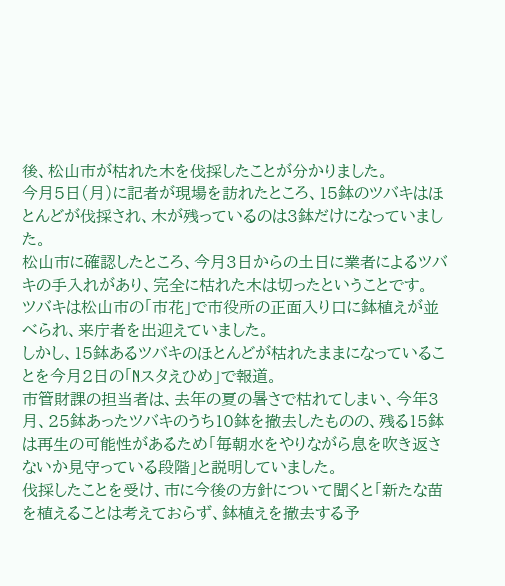後、松山市が枯れた木を伐採したことが分かりました。
今月5日(月)に記者が現場を訪れたところ、15鉢のツバキはほとんどが伐採され、木が残っているのは3鉢だけになっていました。
松山市に確認したところ、今月3日からの土日に業者によるツバキの手入れがあり、完全に枯れた木は切ったということです。
ツバキは松山市の「市花」で市役所の正面入り口に鉢植えが並べられ、来庁者を出迎えていました。
しかし、15鉢あるツバキのほとんどが枯れたままになっていることを今月2日の「Nスタえひめ」で報道。
市管財課の担当者は、去年の夏の暑さで枯れてしまい、今年3月、25鉢あったツバキのうち10鉢を撤去したものの、残る15鉢は再生の可能性があるため「毎朝水をやりながら息を吹き返さないか見守っている段階」と説明していました。
伐採したことを受け、市に今後の方針について聞くと「新たな苗を植えることは考えておらず、鉢植えを撤去する予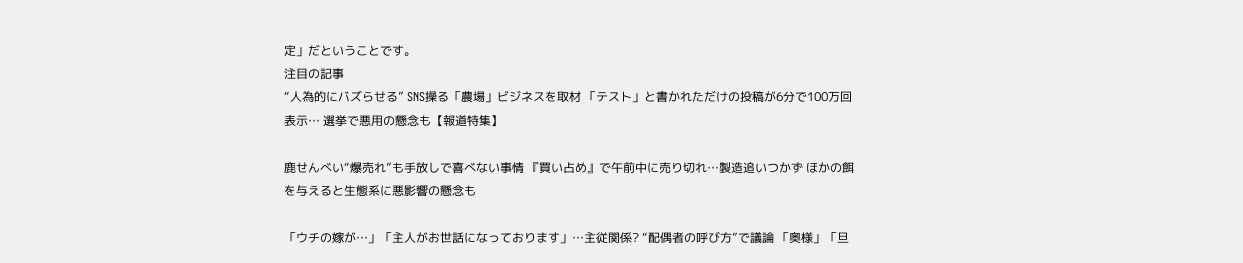定」だということです。
注目の記事
“人為的にバズらせる” SNS操る「農場」ビジネスを取材 「テスト」と書かれただけの投稿が6分で100万回表示… 選挙で悪用の懸念も【報道特集】

鹿せんべい“爆売れ”も手放しで喜べない事情 『買い占め』で午前中に売り切れ…製造追いつかず ほかの餌を与えると生態系に悪影響の懸念も

「ウチの嫁が…」「主人がお世話になっております」…主従関係? “配偶者の呼び方”で議論 「奥様」「旦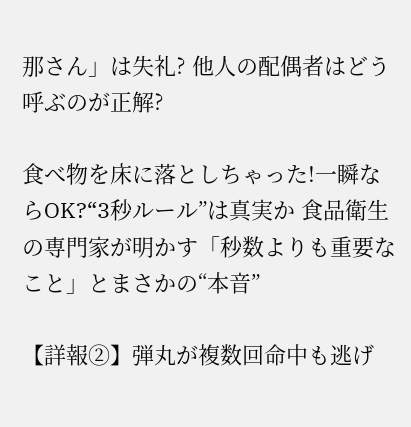那さん」は失礼? 他人の配偶者はどう呼ぶのが正解?

食べ物を床に落としちゃった!一瞬ならOK?“3秒ルール”は真実か 食品衛生の専門家が明かす「秒数よりも重要なこと」とまさかの“本音”

【詳報②】弾丸が複数回命中も逃げ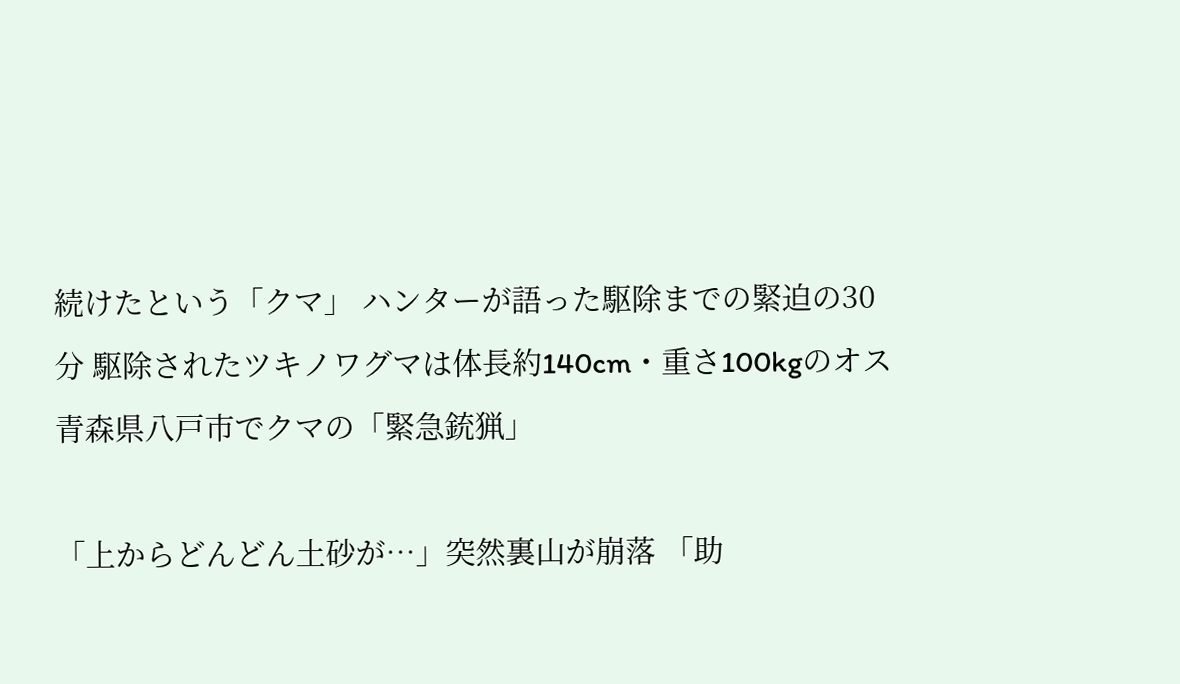続けたという「クマ」 ハンターが語った駆除までの緊迫の30分 駆除されたツキノワグマは体長約140cm・重さ100kgのオス 青森県八戸市でクマの「緊急銃猟」

「上からどんどん土砂が…」突然裏山が崩落 「助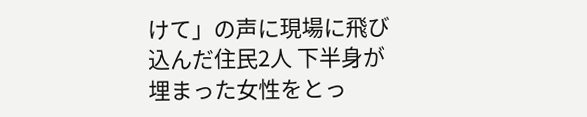けて」の声に現場に飛び込んだ住民2人 下半身が埋まった女性をとっ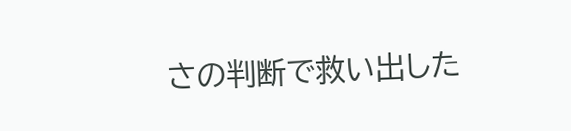さの判断で救い出した